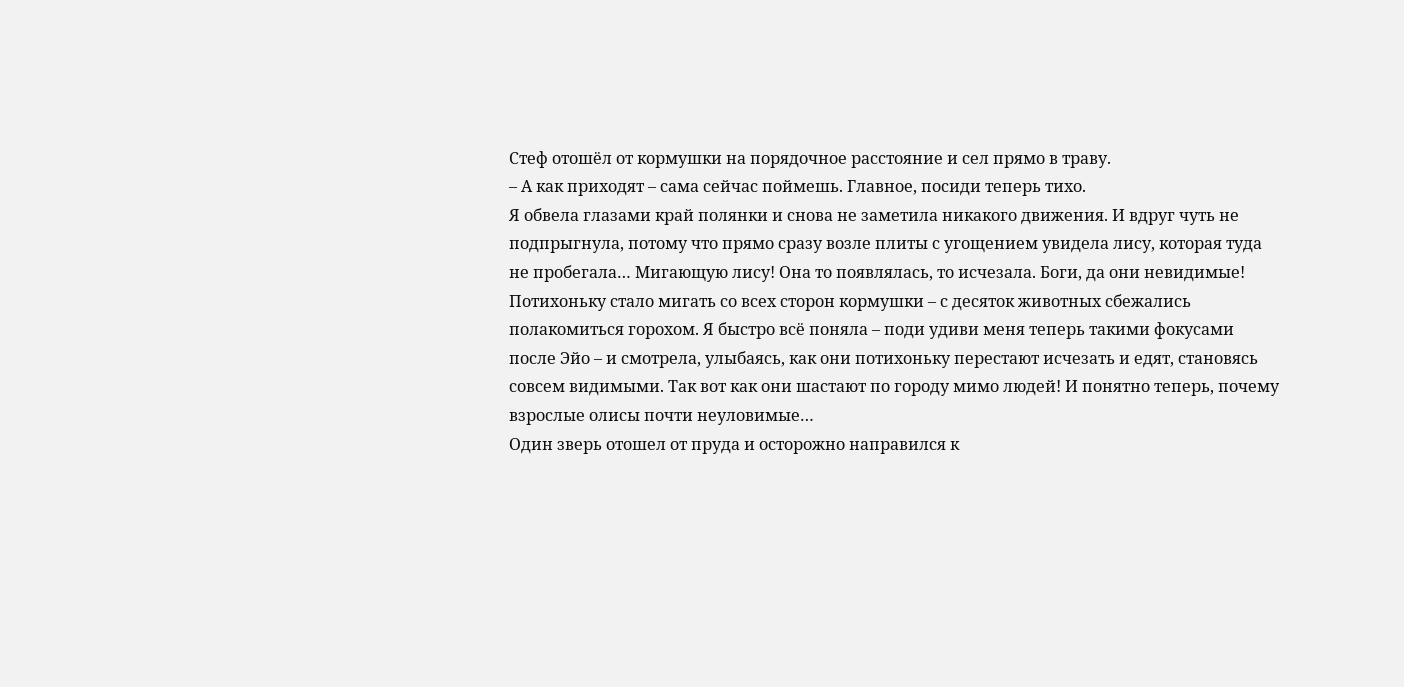Стеф отошёл от кормушки на порядочное расстояние и сел прямо в траву.
– А как приходят – сама сейчас поймешь. Главное, посиди теперь тихо.
Я обвела глазами край полянки и снова не заметила никакого движения. И вдруг чуть не подпрыгнула, потому что прямо сразу возле плиты с угощением увидела лису, которая туда не пробегала… Мигающую лису! Она то появлялась, то исчезала. Боги, да они невидимые!
Потихоньку стало мигать со всех сторон кормушки – с десяток животных сбежались полакомиться горохом. Я быстро всё поняла – поди удиви меня теперь такими фокусами после Эйо – и смотрела, улыбаясь, как они потихоньку перестают исчезать и едят, становясь совсем видимыми. Так вот как они шастают по городу мимо людей! И понятно теперь, почему взрослые олисы почти неуловимые…
Один зверь отошел от пруда и осторожно направился к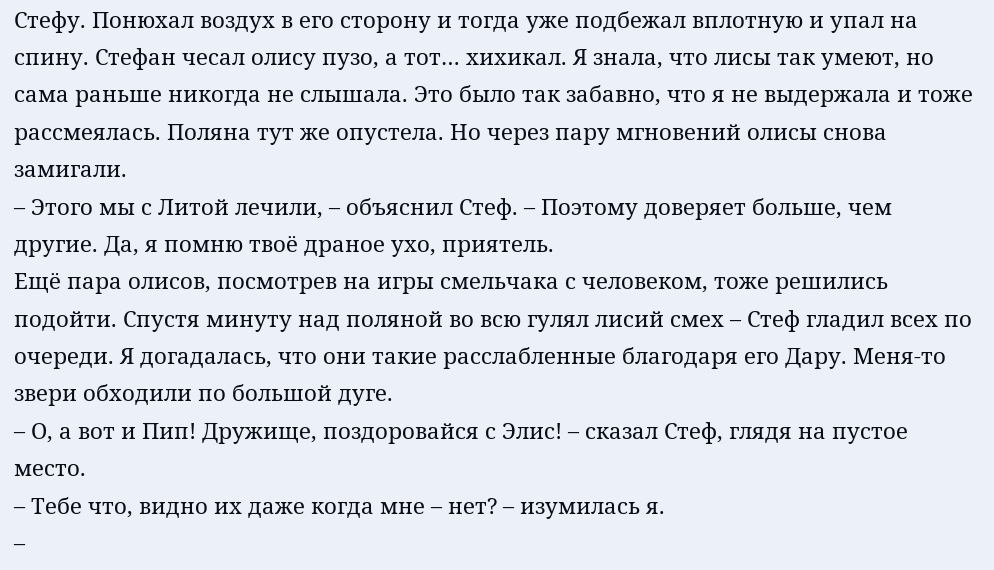Стефу. Понюхал воздух в его сторону и тогда уже подбежал вплотную и упал на спину. Стефан чесал олису пузо, а тот… хихикал. Я знала, что лисы так умеют, но сама раньше никогда не слышала. Это было так забавно, что я не выдержала и тоже рассмеялась. Поляна тут же опустела. Но через пару мгновений олисы снова замигали.
– Этого мы с Литой лечили, – объяснил Стеф. – Поэтому доверяет больше, чем другие. Да, я помню твоё драное ухо, приятель.
Ещё пара олисов, посмотрев на игры смельчака с человеком, тоже решились подойти. Спустя минуту над поляной во всю гулял лисий смех – Стеф гладил всех по очереди. Я догадалась, что они такие расслабленные благодаря его Дару. Меня-то звери обходили по большой дуге.
– О, а вот и Пип! Дружище, поздоровайся с Элис! – сказал Стеф, глядя на пустое место.
– Тебе что, видно их даже когда мне – нет? – изумилась я.
–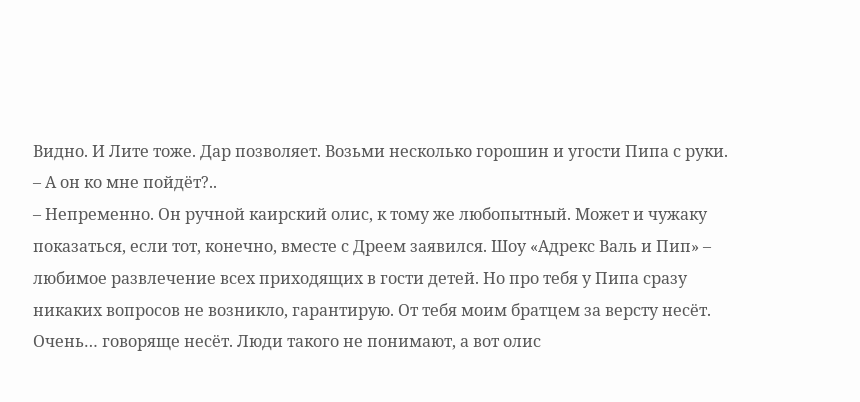Видно. И Лите тоже. Дар позволяет. Возьми несколько горошин и угости Пипа с руки.
– А он ко мне пойдёт?..
– Непременно. Он ручной каирский олис, к тому же любопытный. Может и чужаку показаться, если тот, конечно, вместе с Дреем заявился. Шоу «Адрекс Валь и Пип» – любимое развлечение всех приходящих в гости детей. Но про тебя у Пипа сразу никаких вопросов не возникло, гарантирую. От тебя моим братцем за версту несёт. Очень… говоряще несёт. Люди такого не понимают, а вот олис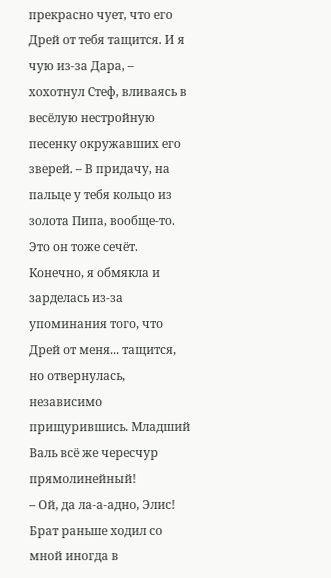прекрасно чует, что его Дрей от тебя тащится. И я чую из-за Дара, – хохотнул Стеф, вливаясь в весёлую нестройную песенку окружавших его зверей. – В придачу, на пальце у тебя кольцо из золота Пипа, вообще-то. Это он тоже сечёт.
Конечно, я обмякла и зарделась из-за упоминания того, что Дрей от меня... тащится, но отвернулась, независимо прищурившись. Младший Валь всё же чересчур прямолинейный!
– Ой, да ла-а-адно, Элис! Брат раньше ходил со мной иногда в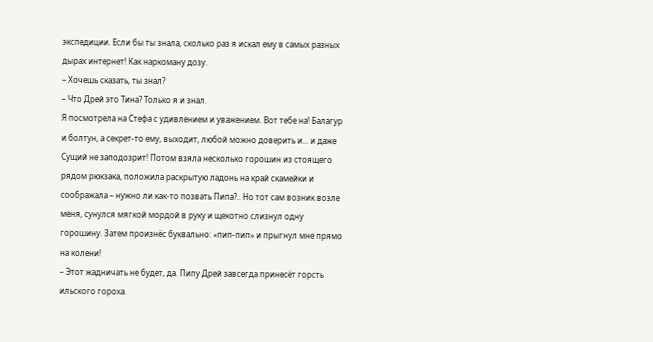экспедиции. Если бы ты знала, сколько раз я искал ему в самых разных дырах интернет! Как наркоману дозу.
– Хочешь сказать, ты знал?
– Что Дрей это Тина? Только я и знал.
Я посмотрела на Стефа с удивлением и уважением. Вот тебе на! Балагур и болтун, а секрет-то ему, выходит, любой можно доверить и... и даже Сущий не заподозрит! Потом взяла несколько горошин из стоящего рядом рюкзака, положила раскрытую ладонь на край скамейки и соображала – нужно ли как-то позвать Пипа?.. Но тот сам возник возле меня, сунулся мягкой мордой в руку и щекотно слизнул одну горошину. Затем произнёс буквально: «пип-пип» и прыгнул мне прямо на колени!
– Этот жадничать не будет, да. Пипу Дрей завсегда принесёт горсть ильского гороха.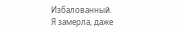Избалованный.
Я замерла, даже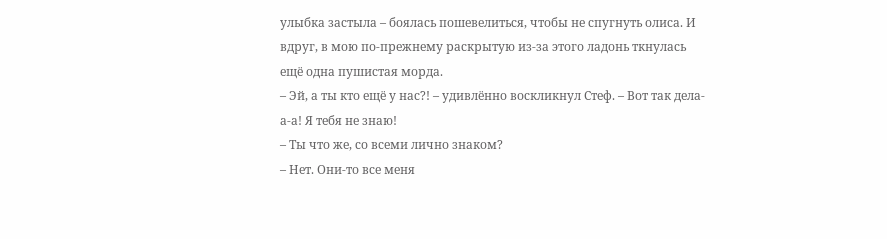улыбка застыла – боялась пошевелиться, чтобы не спугнуть олиса. И вдруг, в мою по-прежнему раскрытую из-за этого ладонь ткнулась ещё одна пушистая морда.
– Эй, а ты кто ещё у нас?! – удивлённо воскликнул Стеф. – Вот так дела-а-а! Я тебя не знаю!
– Ты что же, со всеми лично знаком?
– Нет. Они-то все меня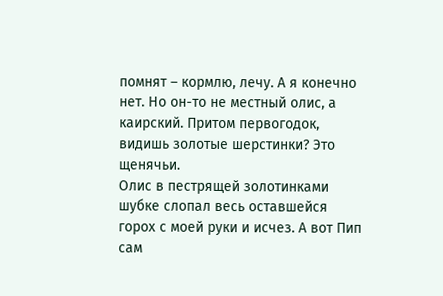помнят – кормлю, лечу. А я конечно нет. Но он-то не местный олис, а каирский. Притом первогодок, видишь золотые шерстинки? Это щенячьи.
Олис в пестрящей золотинками шубке слопал весь оставшейся горох с моей руки и исчез. А вот Пип сам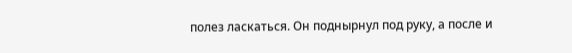полез ласкаться. Он поднырнул под руку, а после и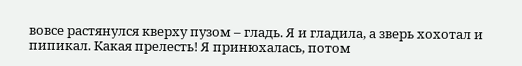вовсе растянулся кверху пузом – гладь. Я и гладила, а зверь хохотал и пипикал. Какая прелесть! Я принюхалась, потом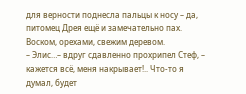для верности поднесла пальцы к носу – да, питомец Дрея ещё и замечательно пах. Воском, орехами, свежим деревом.
– Элис…– вдруг сдавленно прохрипел Стеф, – кажется всё, меня накрывает!.. Что-то я думал, будет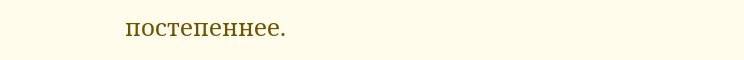постепеннее.